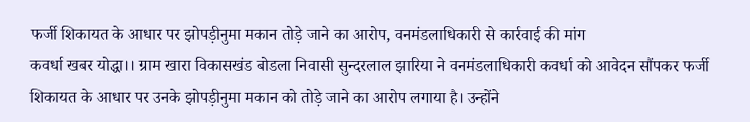फर्जी शिकायत के आधार पर झोपड़ीनुमा मकान तोड़े जाने का आरोप, वनमंडलाधिकारी से कार्रवाई की मांग
कवर्धा खबर योद्धा।। ग्राम खारा विकासखंड बोडला निवासी सुन्दरलाल झारिया ने वनमंडलाधिकारी कवर्धा को आवेदन सौंपकर फर्जी शिकायत के आधार पर उनके झोपड़ीनुमा मकान को तोड़े जाने का आरोप लगाया है। उन्होंने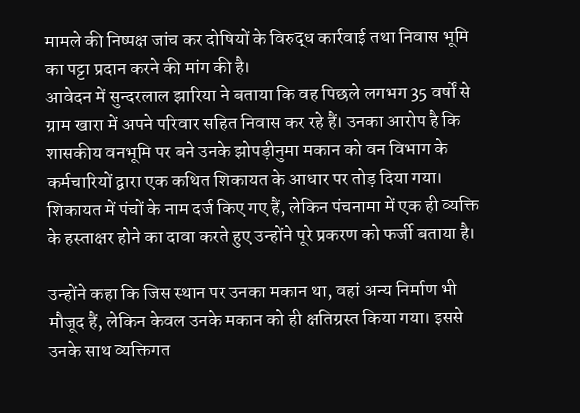मामले की निष्पक्ष जांच कर दोषियों के विरुद्ध कार्रवाई तथा निवास भूमि का पट्टा प्रदान करने की मांग की है।
आवेदन में सुन्दरलाल झारिया ने बताया कि वह पिछले लगभग 35 वर्षों से ग्राम खारा में अपने परिवार सहित निवास कर रहे हैं। उनका आरोप है कि शासकीय वनभूमि पर बने उनके झोपड़ीनुमा मकान को वन विभाग के कर्मचारियों द्वारा एक कथित शिकायत के आधार पर तोड़ दिया गया। शिकायत में पंचों के नाम दर्ज किए गए हैं, लेकिन पंचनामा में एक ही व्यक्ति के हस्ताक्षर होने का दावा करते हुए उन्होंने पूरे प्रकरण को फर्जी बताया है।

उन्होंने कहा कि जिस स्थान पर उनका मकान था, वहां अन्य निर्माण भी मौजूद हैं, लेकिन केवल उनके मकान को ही क्षतिग्रस्त किया गया। इससे उनके साथ व्यक्तिगत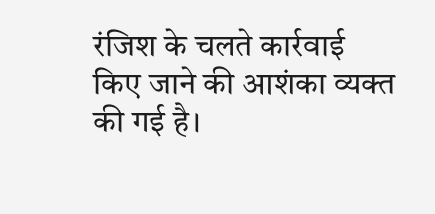रंजिश के चलते कार्रवाई किए जाने की आशंका व्यक्त की गई है।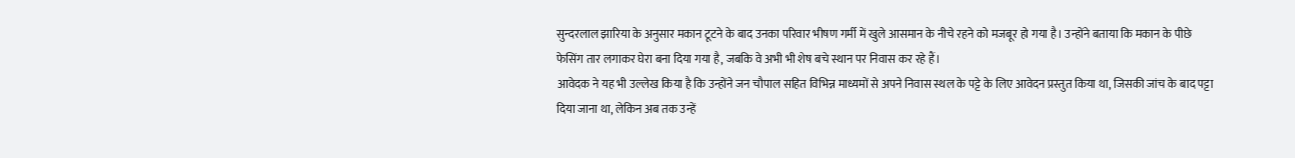सुन्दरलाल झारिया के अनुसार मकान टूटने के बाद उनका परिवार भीषण गर्मी में खुले आसमान के नीचे रहने को मजबूर हो गया है। उन्होंने बताया कि मकान के पीछे फेसिंग तार लगाकर घेरा बना दिया गया है, जबकि वे अभी भी शेष बचे स्थान पर निवास कर रहे हैं।
आवेदक ने यह भी उल्लेख किया है कि उन्होंने जन चौपाल सहित विभिन्न माध्यमों से अपने निवास स्थल के पट्टे के लिए आवेदन प्रस्तुत किया था, जिसकी जांच के बाद पट्टा दिया जाना था, लेकिन अब तक उन्हें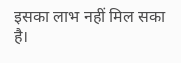इसका लाभ नहीं मिल सका है।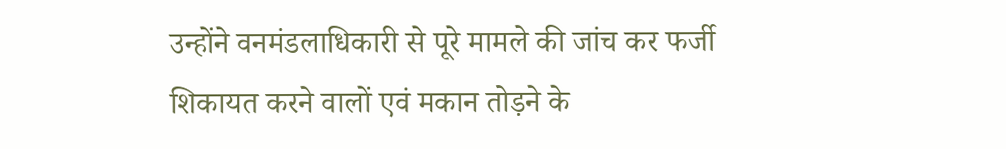उन्होंने वनमंडलाधिकारी से पूरे मामले की जांच कर फर्जी शिकायत करने वालों एवं मकान तोड़ने के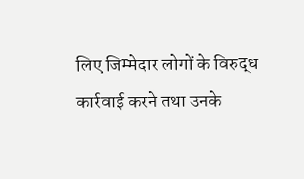लिए जिम्मेदार लोगों के विरुद्ध कार्रवाई करने तथा उनके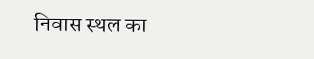निवास स्थल का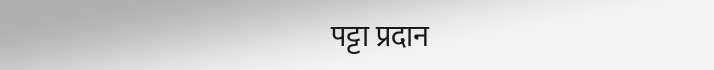पट्टा प्रदान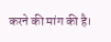करने की मांग की है।